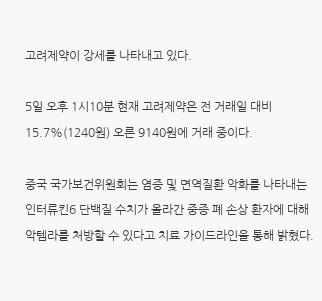고려제약이 강세를 나타내고 있다.

5일 오후 1시10분 현재 고려제약은 전 거래일 대비 15.7%(1240원) 오른 9140원에 거래 중이다.

중국 국가보건위원회는 염증 및 면역질환 악화를 나타내는 인터류킨6 단백질 수치가 올라간 중증 폐 손상 환자에 대해 악템라를 처방할 수 있다고 치료 가이드라인을 통해 밝혔다.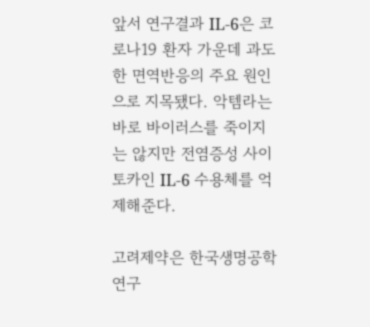앞서 연구결과 IL-6은 코로나19 환자 가운데 과도한 면역반응의 주요 원인으로 지목됐다. 악템라는 바로 바이러스를 죽이지는 않지만 전염증성 사이토카인 IL-6 수용체를 억제해준다.

고려제약은 한국생명공학연구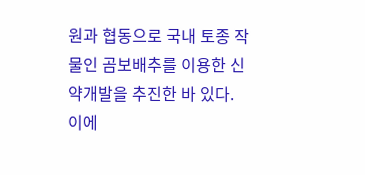원과 협동으로 국내 토종 작물인 곰보배추를 이용한 신약개발을 추진한 바 있다. 이에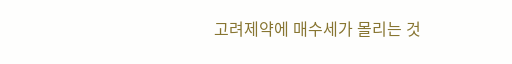고려제약에 매수세가 몰리는 것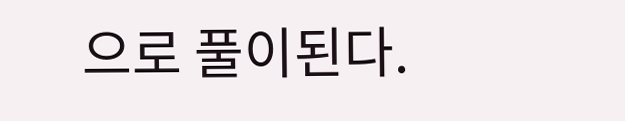으로 풀이된다.